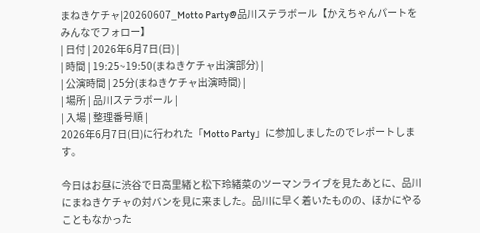まねきケチャ|20260607_Motto Party@品川ステラボール【かえちゃんパートをみんなでフォロー】
| 日付 | 2026年6月7日(日) |
| 時間 | 19:25~19:50(まねきケチャ出演部分) |
| 公演時間 | 25分(まねきケチャ出演時間) |
| 場所 | 品川ステラボール |
| 入場 | 整理番号順 |
2026年6月7日(日)に行われた「Motto Party」に参加しましたのでレポートします。

今日はお昼に渋谷で日高里緒と松下玲緒菜のツーマンライブを見たあとに、品川にまねきケチャの対バンを見に来ました。品川に早く着いたものの、ほかにやることもなかった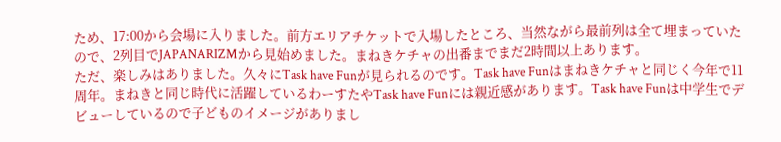ため、17:00から会場に入りました。前方エリアチケットで入場したところ、当然ながら最前列は全て埋まっていたので、2列目でJAPANARIZMから見始めました。まねきケチャの出番までまだ2時間以上あります。
ただ、楽しみはありました。久々にTask have Funが見られるのです。Task have Funはまねきケチャと同じく今年で11周年。まねきと同じ時代に活躍しているわーすたやTask have Funには親近感があります。Task have Funは中学生でデビューしているので子どものイメージがありまし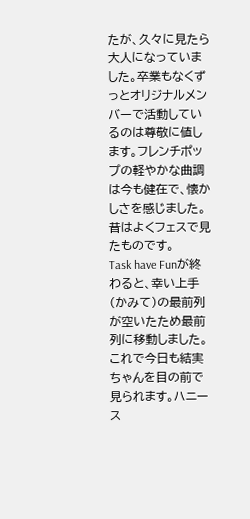たが、久々に見たら大人になっていました。卒業もなくずっとオリジナルメンバーで活動しているのは尊敬に値します。フレンチポップの軽やかな曲調は今も健在で、懐かしさを感じました。昔はよくフェスで見たものです。
Task have Funが終わると、幸い上手(かみて)の最前列が空いたため最前列に移動しました。これで今日も結実ちゃんを目の前で見られます。ハニース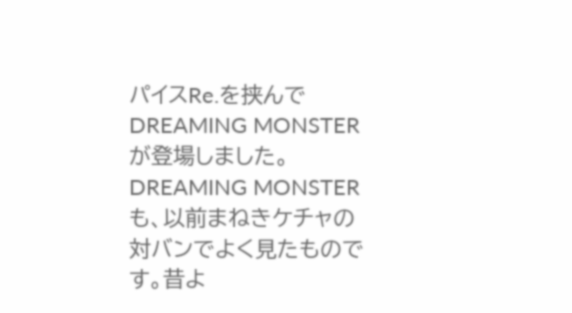パイスRe.を挟んでDREAMING MONSTERが登場しました。DREAMING MONSTERも、以前まねきケチャの対バンでよく見たものです。昔よ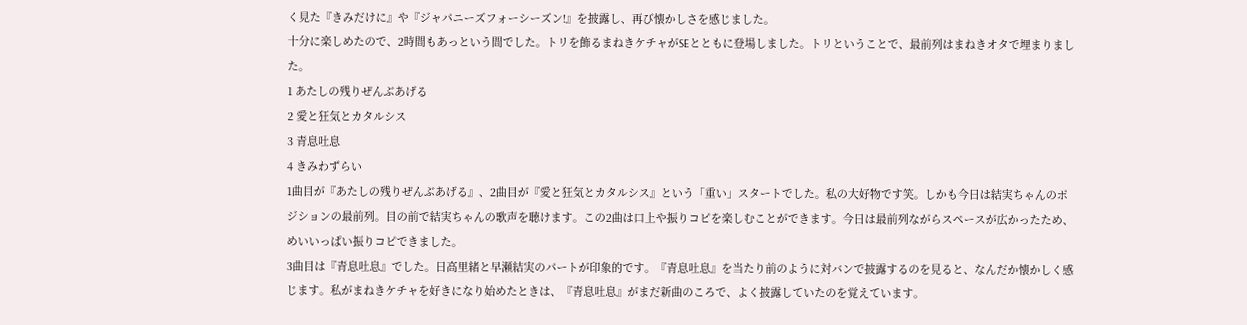く見た『きみだけに』や『ジャパニーズフォーシーズン!』を披露し、再び懐かしさを感じました。
十分に楽しめたので、2時間もあっという間でした。トリを飾るまねきケチャがSEとともに登場しました。トリということで、最前列はまねきオタで埋まりました。
1 あたしの残りぜんぶあげる
2 愛と狂気とカタルシス
3 青息吐息
4 きみわずらい
1曲目が『あたしの残りぜんぶあげる』、2曲目が『愛と狂気とカタルシス』という「重い」スタートでした。私の大好物です笑。しかも今日は結実ちゃんのポジションの最前列。目の前で結実ちゃんの歌声を聴けます。この2曲は口上や振りコピを楽しむことができます。今日は最前列ながらスペースが広かったため、めいいっぱい振りコピできました。
3曲目は『青息吐息』でした。日高里緒と早瀬結実のパートが印象的です。『青息吐息』を当たり前のように対バンで披露するのを見ると、なんだか懐かしく感じます。私がまねきケチャを好きになり始めたときは、『青息吐息』がまだ新曲のころで、よく披露していたのを覚えています。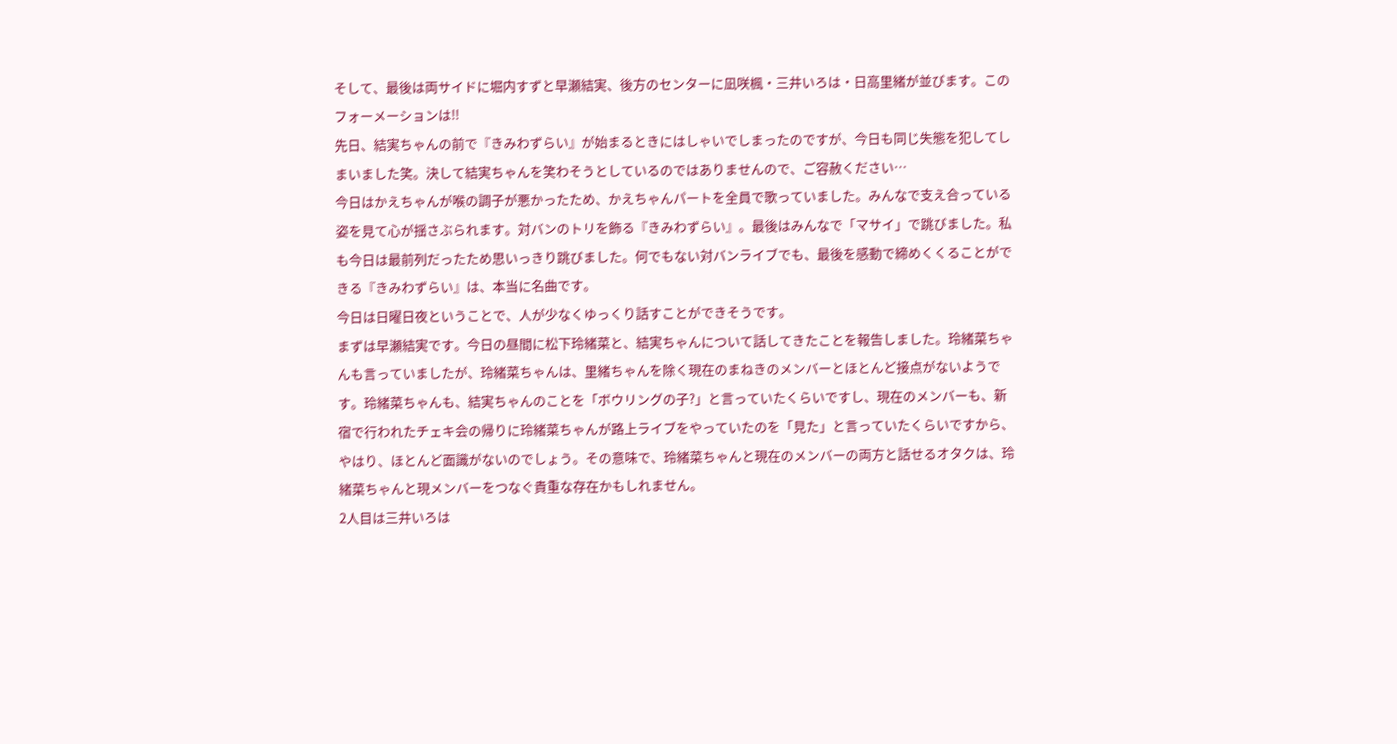そして、最後は両サイドに堀内すずと早瀬結実、後方のセンターに凪咲楓・三井いろは・日高里緒が並びます。このフォーメーションは!!
先日、結実ちゃんの前で『きみわずらい』が始まるときにはしゃいでしまったのですが、今日も同じ失態を犯してしまいました笑。決して結実ちゃんを笑わそうとしているのではありませんので、ご容赦ください…
今日はかえちゃんが喉の調子が悪かったため、かえちゃんパートを全員で歌っていました。みんなで支え合っている姿を見て心が揺さぶられます。対バンのトリを飾る『きみわずらい』。最後はみんなで「マサイ」で跳びました。私も今日は最前列だったため思いっきり跳びました。何でもない対バンライブでも、最後を感動で締めくくることができる『きみわずらい』は、本当に名曲です。
今日は日曜日夜ということで、人が少なくゆっくり話すことができそうです。
まずは早瀬結実です。今日の昼間に松下玲緒菜と、結実ちゃんについて話してきたことを報告しました。玲緒菜ちゃんも言っていましたが、玲緒菜ちゃんは、里緒ちゃんを除く現在のまねきのメンバーとほとんど接点がないようです。玲緒菜ちゃんも、結実ちゃんのことを「ボウリングの子?」と言っていたくらいですし、現在のメンバーも、新宿で行われたチェキ会の帰りに玲緒菜ちゃんが路上ライブをやっていたのを「見た」と言っていたくらいですから、やはり、ほとんど面識がないのでしょう。その意味で、玲緒菜ちゃんと現在のメンバーの両方と話せるオタクは、玲緒菜ちゃんと現メンバーをつなぐ貴重な存在かもしれません。
2人目は三井いろは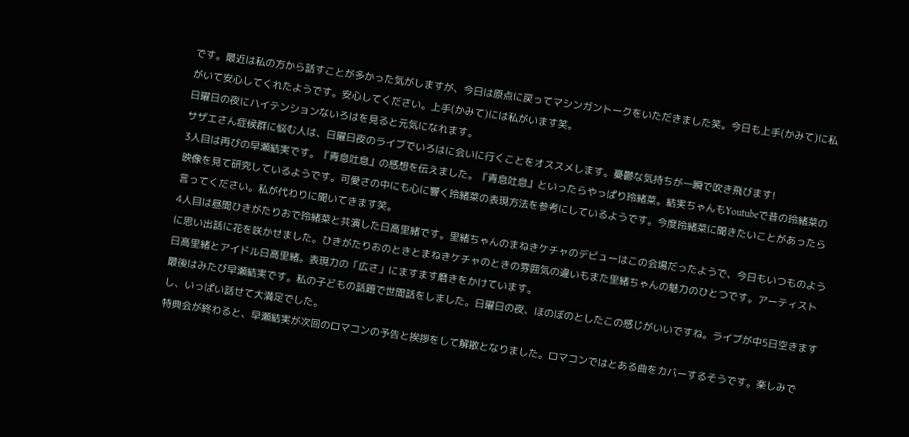です。最近は私の方から話すことが多かった気がしますが、今日は原点に戻ってマシンガントークをいただきました笑。今日も上手(かみて)に私がいて安心してくれたようです。安心してください。上手(かみて)には私がいます笑。
日曜日の夜にハイテンションないろはを見ると元気になれます。
サザエさん症候群に悩む人は、日曜日夜のライブでいろはに会いに行くことをオススメします。憂鬱な気持ちが一瞬で吹き飛びます!
3人目は再びの早瀬結実です。『青息吐息』の感想を伝えました。『青息吐息』といったらやっぱり玲緒菜。結実ちゃんもYoutubeで昔の玲緒菜の映像を見て研究しているようです。可愛さの中にも心に響く玲緒菜の表現方法を参考にしているようです。今度玲緒菜に聞きたいことがあったら言ってください。私が代わりに聞いてきます笑。
4人目は昼間ひきがたりおで玲緒菜と共演した日高里緒です。里緒ちゃんのまねきケチャのデビューはこの会場だったようで、今日もいつものように思い出話に花を咲かせました。ひきがたりおのときとまねきケチャのときの雰囲気の違いもまた里緒ちゃんの魅力のひとつです。アーティスト日高里緒とアイドル日高里緒。表現力の「広さ」にますます磨きをかけています。
最後はみたび早瀬結実です。私の子どもの話題で世間話をしました。日曜日の夜、ほのぼのとしたこの感じがいいですね。ライブが中5日空きますし、いっぱい話せて大満足でした。
特典会が終わると、早瀬結実が次回のロマコンの予告と挨拶をして解散となりました。ロマコンではとある曲をカバーするそうです。楽しみで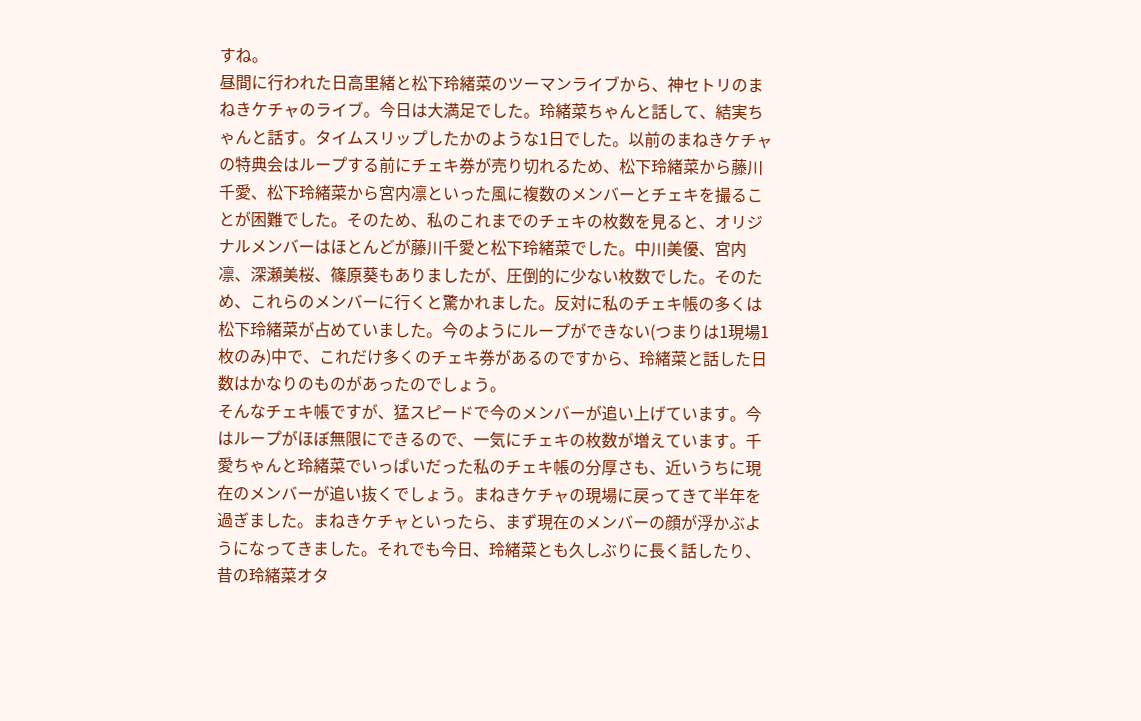すね。
昼間に行われた日高里緒と松下玲緒菜のツーマンライブから、神セトリのまねきケチャのライブ。今日は大満足でした。玲緒菜ちゃんと話して、結実ちゃんと話す。タイムスリップしたかのような1日でした。以前のまねきケチャの特典会はループする前にチェキ券が売り切れるため、松下玲緒菜から藤川千愛、松下玲緒菜から宮内凛といった風に複数のメンバーとチェキを撮ることが困難でした。そのため、私のこれまでのチェキの枚数を見ると、オリジナルメンバーはほとんどが藤川千愛と松下玲緒菜でした。中川美優、宮内凛、深瀬美桜、篠原葵もありましたが、圧倒的に少ない枚数でした。そのため、これらのメンバーに行くと驚かれました。反対に私のチェキ帳の多くは松下玲緒菜が占めていました。今のようにループができない(つまりは1現場1枚のみ)中で、これだけ多くのチェキ券があるのですから、玲緒菜と話した日数はかなりのものがあったのでしょう。
そんなチェキ帳ですが、猛スピードで今のメンバーが追い上げています。今はループがほぼ無限にできるので、一気にチェキの枚数が増えています。千愛ちゃんと玲緒菜でいっぱいだった私のチェキ帳の分厚さも、近いうちに現在のメンバーが追い抜くでしょう。まねきケチャの現場に戻ってきて半年を過ぎました。まねきケチャといったら、まず現在のメンバーの顔が浮かぶようになってきました。それでも今日、玲緒菜とも久しぶりに長く話したり、昔の玲緒菜オタ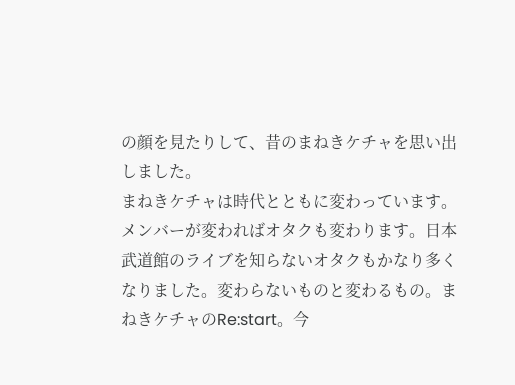の顔を見たりして、昔のまねきケチャを思い出しました。
まねきケチャは時代とともに変わっています。メンバーが変わればオタクも変わります。日本武道館のライブを知らないオタクもかなり多くなりました。変わらないものと変わるもの。まねきケチャのRe:start。今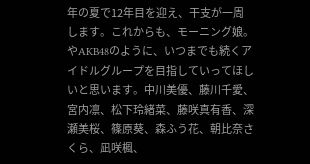年の夏で12年目を迎え、干支が一周します。これからも、モーニング娘。やAKB48のように、いつまでも続くアイドルグループを目指していってほしいと思います。中川美優、藤川千愛、宮内凛、松下玲緒菜、藤咲真有香、深瀬美桜、篠原葵、森ふう花、朝比奈さくら、凪咲楓、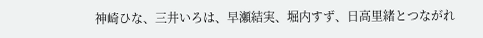神崎ひな、三井いろは、早瀬結実、堀内すず、日高里緒とつながれ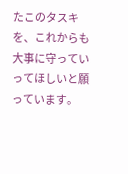たこのタスキを、これからも大事に守っていってほしいと願っています。